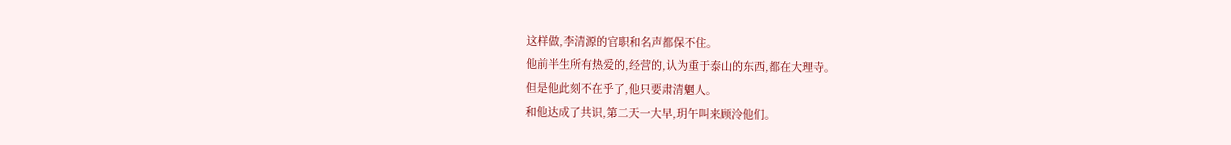这样做,李清源的官职和名声都保不住。
他前半生所有热爱的,经营的,认为重于泰山的东西,都在大理寺。
但是他此刻不在乎了,他只要肃清魍人。
和他达成了共识,第二天一大早,玥午叫来顾泠他们。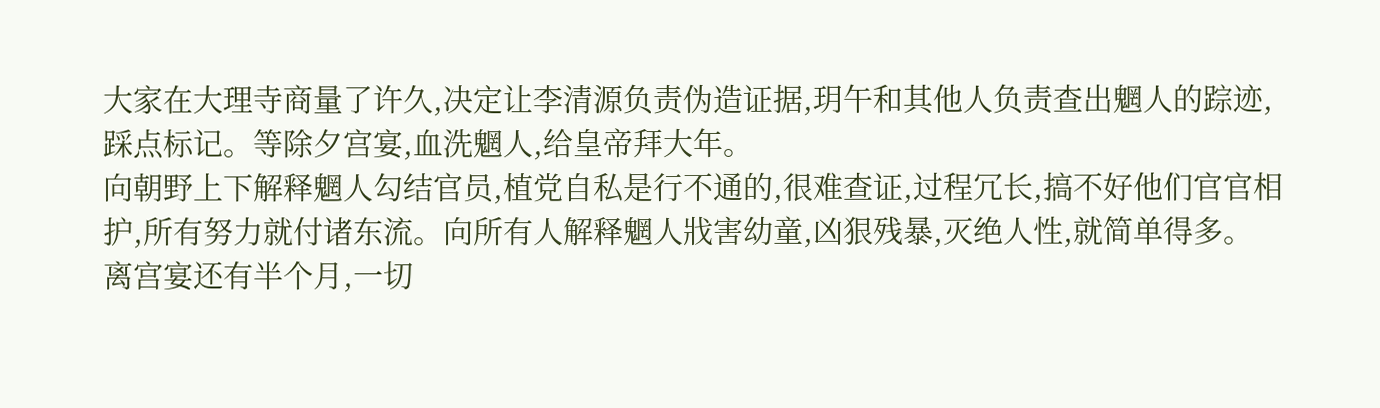大家在大理寺商量了许久,决定让李清源负责伪造证据,玥午和其他人负责查出魍人的踪迹,踩点标记。等除夕宫宴,血洗魍人,给皇帝拜大年。
向朝野上下解释魍人勾结官员,植党自私是行不通的,很难查证,过程冗长,搞不好他们官官相护,所有努力就付诸东流。向所有人解释魍人戕害幼童,凶狠残暴,灭绝人性,就简单得多。
离宫宴还有半个月,一切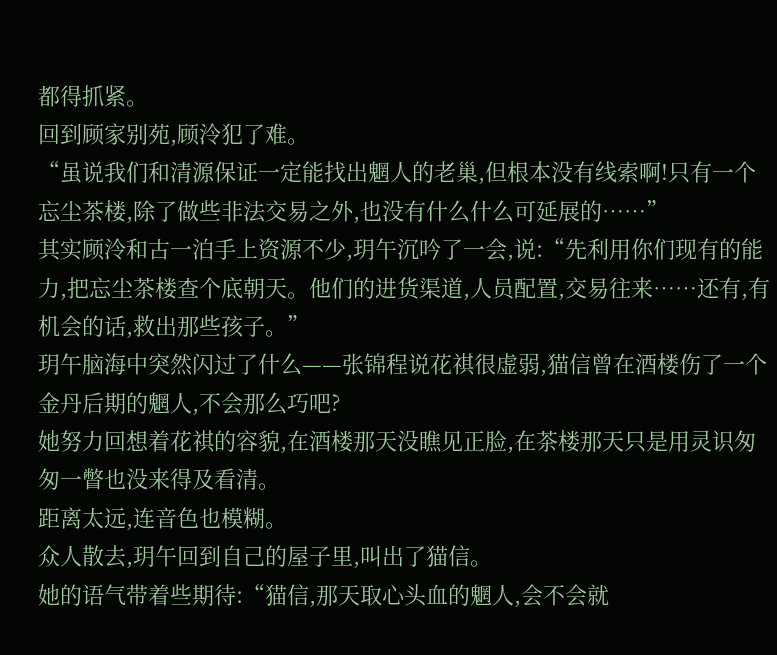都得抓紧。
回到顾家别苑,顾泠犯了难。
“虽说我们和清源保证一定能找出魍人的老巢,但根本没有线索啊!只有一个忘尘茶楼,除了做些非法交易之外,也没有什么什么可延展的……”
其实顾泠和古一泊手上资源不少,玥午沉吟了一会,说:“先利用你们现有的能力,把忘尘茶楼查个底朝天。他们的进货渠道,人员配置,交易往来……还有,有机会的话,救出那些孩子。”
玥午脑海中突然闪过了什么——张锦程说花祺很虚弱,猫信曾在酒楼伤了一个金丹后期的魍人,不会那么巧吧?
她努力回想着花祺的容貌,在酒楼那天没瞧见正脸,在茶楼那天只是用灵识匆匆一瞥也没来得及看清。
距离太远,连音色也模糊。
众人散去,玥午回到自己的屋子里,叫出了猫信。
她的语气带着些期待:“猫信,那天取心头血的魍人,会不会就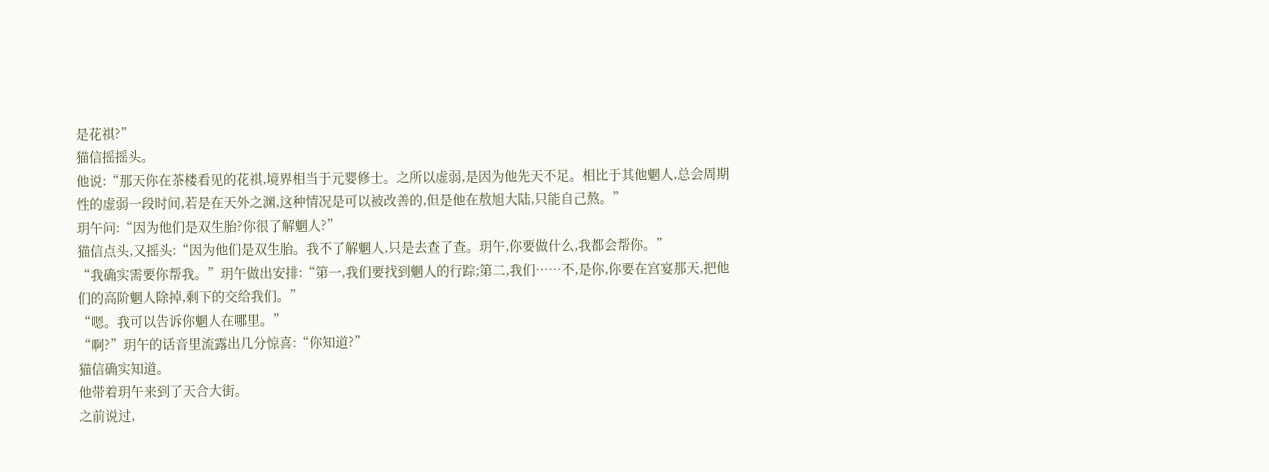是花祺?”
猫信摇摇头。
他说:“那天你在茶楼看见的花祺,境界相当于元婴修士。之所以虚弱,是因为他先天不足。相比于其他魍人,总会周期性的虚弱一段时间,若是在天外之渊,这种情况是可以被改善的,但是他在敖旭大陆,只能自己熬。”
玥午问:“因为他们是双生胎?你很了解魍人?”
猫信点头,又摇头:“因为他们是双生胎。我不了解魍人,只是去查了查。玥午,你要做什么,我都会帮你。”
“我确实需要你帮我。”玥午做出安排:“第一,我们要找到魍人的行踪;第二,我们……不,是你,你要在宫宴那天,把他们的高阶魍人除掉,剩下的交给我们。”
“嗯。我可以告诉你魍人在哪里。”
“啊?”玥午的话音里流露出几分惊喜:“你知道?”
猫信确实知道。
他带着玥午来到了天合大街。
之前说过,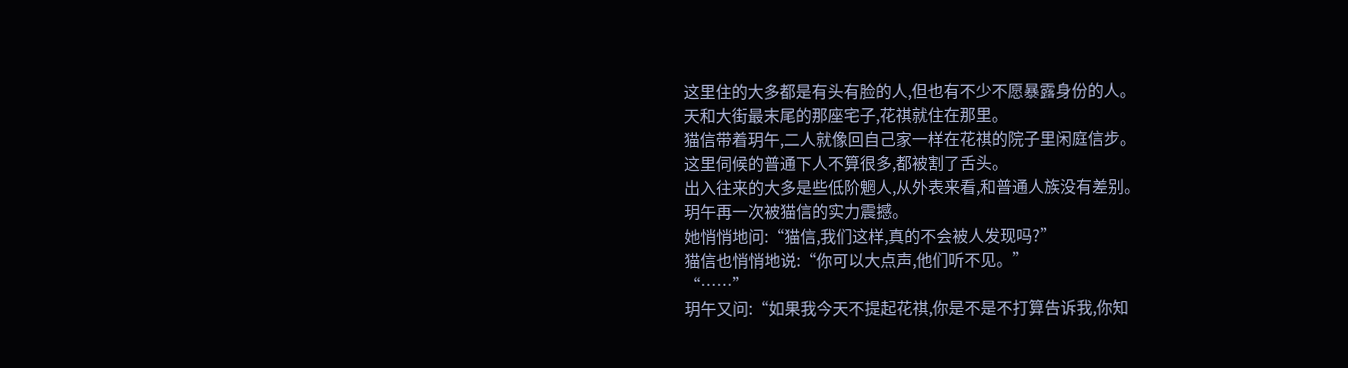这里住的大多都是有头有脸的人,但也有不少不愿暴露身份的人。
天和大街最末尾的那座宅子,花祺就住在那里。
猫信带着玥午,二人就像回自己家一样在花祺的院子里闲庭信步。
这里伺候的普通下人不算很多,都被割了舌头。
出入往来的大多是些低阶魍人,从外表来看,和普通人族没有差别。
玥午再一次被猫信的实力震撼。
她悄悄地问:“猫信,我们这样,真的不会被人发现吗?”
猫信也悄悄地说:“你可以大点声,他们听不见。”
“……”
玥午又问:“如果我今天不提起花祺,你是不是不打算告诉我,你知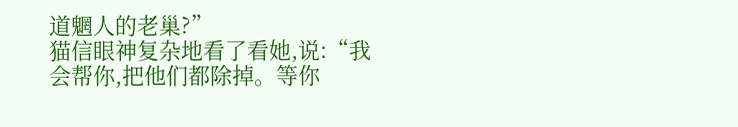道魍人的老巢?”
猫信眼神复杂地看了看她,说:“我会帮你,把他们都除掉。等你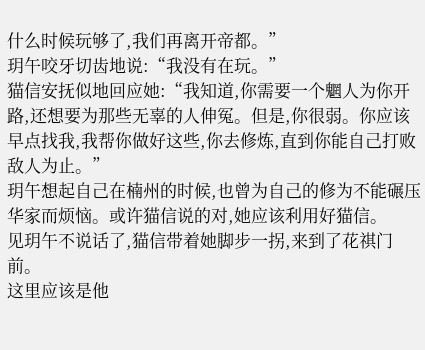什么时候玩够了,我们再离开帝都。”
玥午咬牙切齿地说:“我没有在玩。”
猫信安抚似地回应她:“我知道,你需要一个魍人为你开路,还想要为那些无辜的人伸冤。但是,你很弱。你应该早点找我,我帮你做好这些,你去修炼,直到你能自己打败敌人为止。”
玥午想起自己在楠州的时候,也曾为自己的修为不能碾压华家而烦恼。或许猫信说的对,她应该利用好猫信。
见玥午不说话了,猫信带着她脚步一拐,来到了花祺门前。
这里应该是他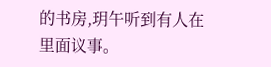的书房,玥午听到有人在里面议事。